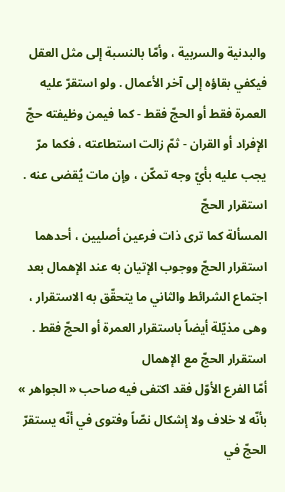والبدنية والسربية ، وأمّا بالنسبة إلى مثل العقل فيكفي بقاؤه إلى آخر الأعمال . ولو استقرّ عليه العمرة فقط أو الحجّ فقط - كما فيمن وظيفته حجّ الإفراد أو القران - ثمّ زالت استطاعته ، فكما مرّ يجب عليه بأيّ وجه تمكّن ، وإن مات يُقضى عنه .
استقرار الحجّ
المسألة كما ترى ذات فرعين أصليين ، أحدهما استقرار الحجّ ووجوب الإتيان به عند الإهمال بعد اجتماع الشرائط والثاني ما يتحقّق به الاستقرار ، وهى مذيّلة أيضاً باستقرار العمرة أو الحجّ فقط .
استقرار الحجّ مع الإهمال
أمّا الفرع الأوّل فقد اكتفى فيه صاحب « الجواهر » بأنّه لا خلاف ولا إشكال نصّاً وفتوى في أنّه يستقرّ الحجّ في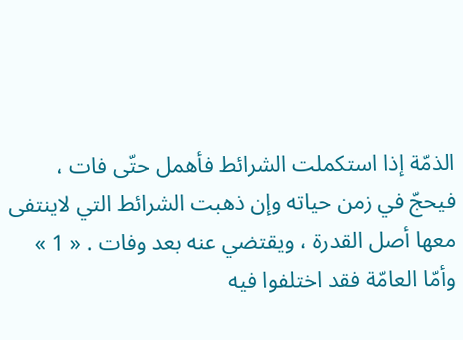الذمّة إذا استكملت الشرائط فأهمل حتّى فات ، فيحجّ في زمن حياته وإن ذهبت الشرائط التي لاينتفى معها أصل القدرة ، ويقتضي عنه بعد وفات . « 1 »
وأمّا العامّة فقد اختلفوا فيه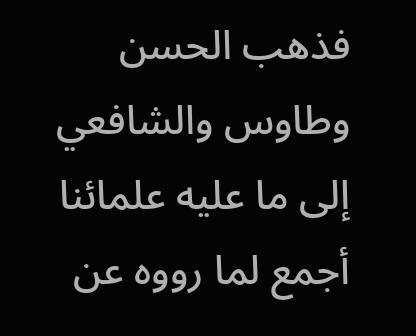فذهب الحسن وطاوس والشافعي إلى ما عليه علمائنا أجمع لما رووه عن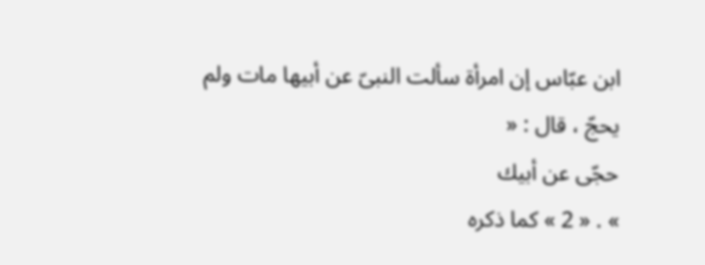ابن عبّاس إن امرأة سألت النبىّ عن أبيها مات ولم يحجّ ، قال : «
حجّى عن أبيك
» . « 2 » كما ذكره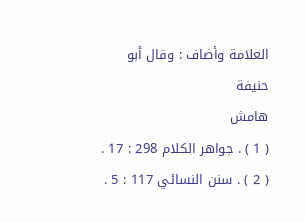العلامة وأضاف : وقال أبو حنيفة
هامش
( 1 ) . جواهر الكلام 298 : 17 .
( 2 ) . سنن النسائي 117 : 5 .